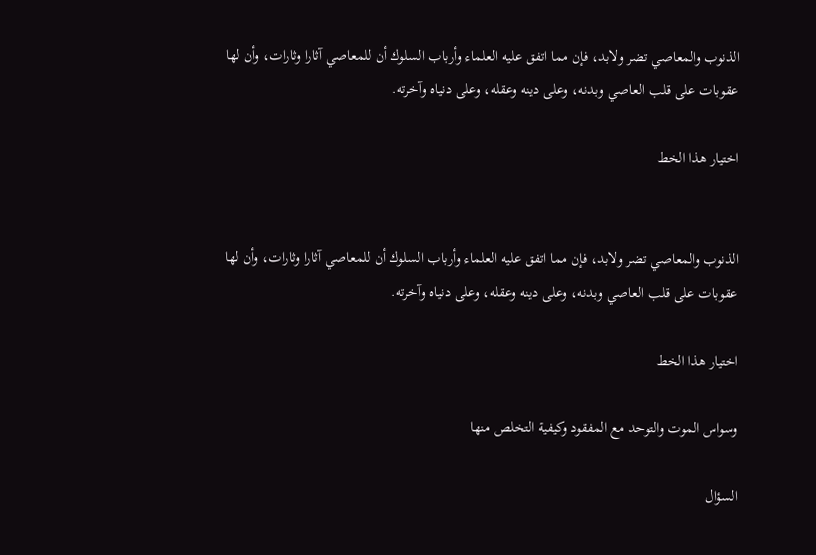الذنوب والمعاصي تضر ولابد، فإن مما اتفق عليه العلماء وأرباب السلوك أن للمعاصي آثارا وثارات، وأن لها عقوبات على قلب العاصي وبدنه، وعلى دينه وعقله، وعلى دنياه وآخرته.

اختيار هذا الخط


الذنوب والمعاصي تضر ولابد، فإن مما اتفق عليه العلماء وأرباب السلوك أن للمعاصي آثارا وثارات، وأن لها عقوبات على قلب العاصي وبدنه، وعلى دينه وعقله، وعلى دنياه وآخرته.

اختيار هذا الخط

وسواس الموت والتوحد مع المفقود وكيفية التخلص منها

السؤال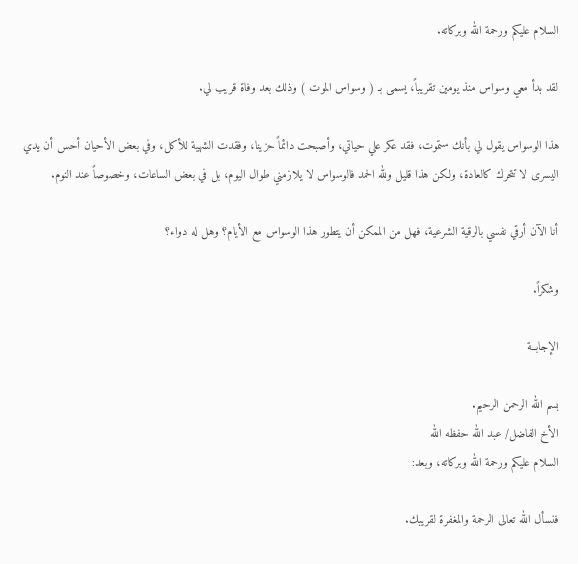السلام عليكم ورحمة الله وبركاته.

لقد بدأ معي وسواس منذ يومين تقريباً، يسمى بـ ( وسواس الموت ) وذلك بعد وفاة قريب لي.

هذا الوسواس يقول لي بأنك ستموت، فقد عكر علي حياتي، وأصبحت دائماً حزينا، وفقدت الشهية للأكل، وفي بعض الأحيان أحس أن يدي اليسرى لا تتحرك كالعادة، ولكن هذا قليل ولله الحمد فالوسواس لا يلازمني طوال اليوم، بل في بعض الساعات، وخصوصاً عند النوم.

أنا الآن أرقي نفسي بالرقية الشرعية، فهل من الممكن أن يتطور هذا الوسواس مع الأيام؟ وهل له دواء؟

وشكراً.

الإجابــة

بسم الله الرحمن الرحيم.
الأخ الفاضل/ عبد الله حفظه الله
السلام عليكم ورحمة الله وبركاته، وبعد:

فنسأل الله تعالى الرحمة والمغفرة لقريبك.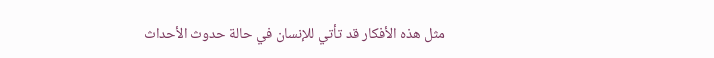مثل هذه الأفكار قد تأتي للإنسان في حالة حدوث الأحداث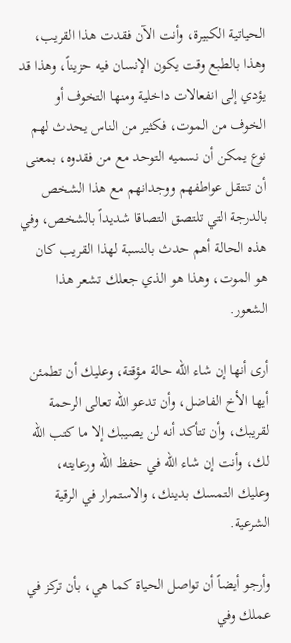الحياتية الكبيرة، وأنت الآن فقدت هذا القريب، وهذا بالطبع وقت يكون الإنسان فيه حزيناً، وهذا قد يؤدي إلى انفعالات داخلية ومنها التخوف أو الخوف من الموت، فكثير من الناس يحدث لهم نوع يمكن أن نسميه التوحد مع من فقدوه، بمعنى أن تنتقل عواطفهم ووجدانهم مع هذا الشخص بالدرجة التي تلتصق التصاقا شديداً بالشخص، وفي هذه الحالة أهم حدث بالنسبة لهذا القريب كان هو الموت، وهذا هو الذي جعلك تشعر هذا الشعور.

أرى أنها إن شاء الله حالة مؤقتة، وعليك أن تطمئن أيها الأخ الفاضل، وأن تدعو الله تعالى الرحمة لقريبك، وأن تتأكد أنه لن يصيبك إلا ما كتب الله لك، وأنت إن شاء الله في حفظ الله ورعايته، وعليك التمسك بدينك، والاستمرار في الرقية الشرعية.

وأرجو أيضاً أن تواصل الحياة كما هي، بأن تركز في عملك وفي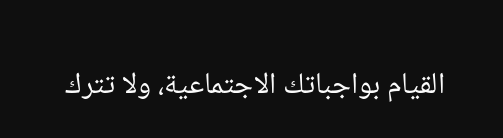القيام بواجباتك الاجتماعية، ولا تترك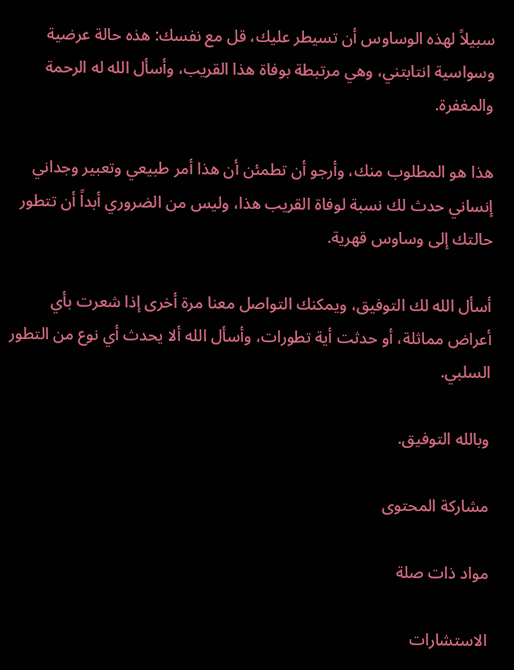سبيلاً لهذه الوساوس أن تسيطر عليك، قل مع نفسك: هذه حالة عرضية وسواسية انتابتني، وهي مرتبطة بوفاة هذا القريب، وأسأل الله له الرحمة والمغفرة.

هذا هو المطلوب منك، وأرجو أن تطمئن أن هذا أمر طبيعي وتعبير وجداني إنساني حدث لك نسبة لوفاة القريب هذا، وليس من الضروري أبداً أن تتطور حالتك إلى وساوس قهرية.

أسأل الله لك التوفيق، ويمكنك التواصل معنا مرة أخرى إذا شعرت بأي أعراض مماثلة، أو حدثت أية تطورات، وأسأل الله ألا يحدث أي نوع من التطور السلبي.

وبالله التوفيق.

مشاركة المحتوى

مواد ذات صلة

الاستشارات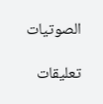الصوتيات

تعليقات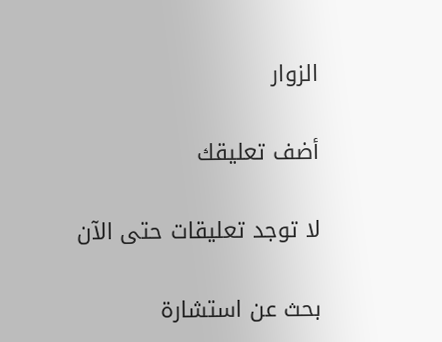الزوار

أضف تعليقك

لا توجد تعليقات حتى الآن

بحث عن استشارة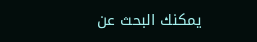يمكنك البحث عن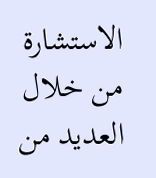الاستشارة من خلال العديد من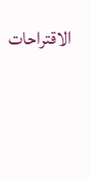الاقتراحات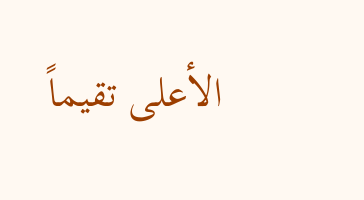الأعلى تقيماً